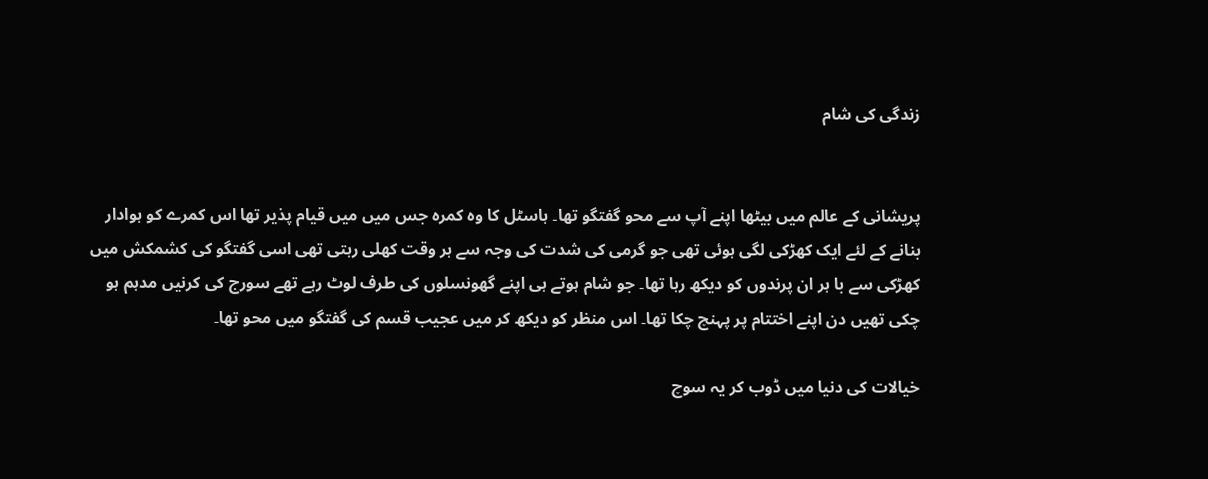زندگی کی شام


پریشانی کے عالم میں بیٹھا اپنے آپ سے محو گفتگو تھا۔ ہاسٹل کا وہ کمرہ جس میں میں قیام پذیر تھا اس کمرے کو ہوادار بنانے کے لئے ایک کھڑکی لگی ہوئی تھی جو گرمی کی شدت کی وجہ سے ہر وقت کھلی رہتی تھی اسی گفتگو کی کشمکش میں کھڑکی سے با ہر ان پرندوں کو دیکھ رہا تھا۔ جو شام ہوتے ہی اپنے گھونسلوں کی طرف لوٹ رہے تھے سورج کی کرنیں مدہم ہو چکی تھیں دن اپنے اختتام پر پہنچ چکا تھا۔ اس منظر کو دیکھ کر میں عجیب قسم کی گفتگو میں محو تھا۔

خیالات کی دنیا میں ڈوب کر یہ سوچ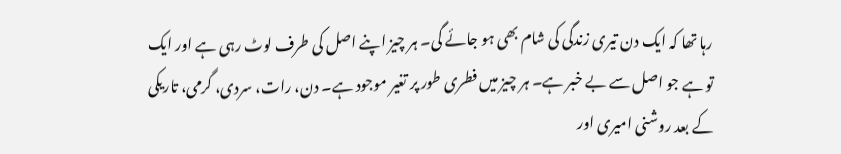رہا تھا کہ ایک دن تیری زندگی کی شام بھی ہو جائے گی۔ ہر چیز اپنے اصل کی طرف لوٹ رہی ہے اور ایک تو ہے جو اصل سے بے خبر ہے۔ ہر چیز میں فطری طور پر تغیر موجود ہے۔ دن، رات، سردی، گرمی، تاریکی کے بعد روشنی امیری اور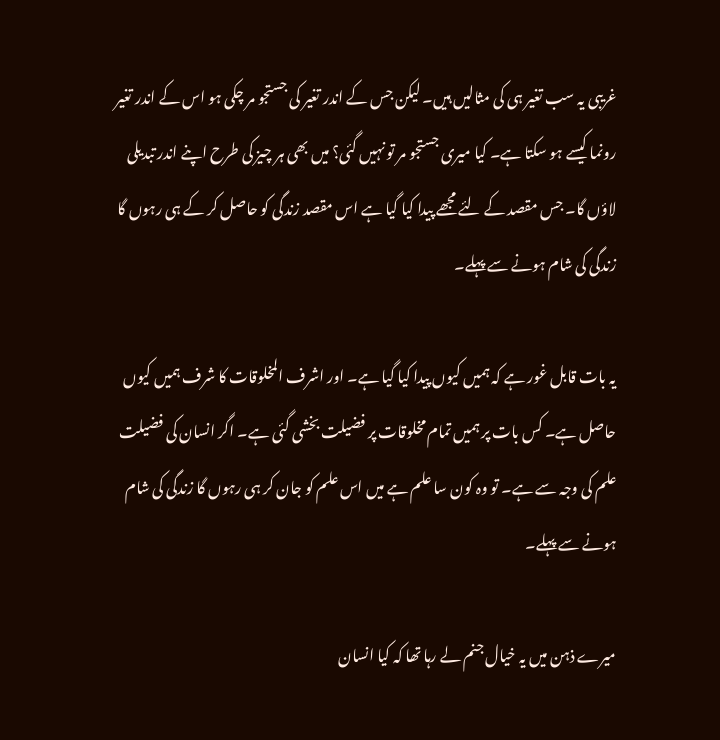غریبی یہ سب تغیر ہی کی مثالیں ہیں۔ لیکن جس کے اندر تغیر کی جستجو مر چکی ہو اس کے اندر تغیر رونما کیسے ہو سکتا ہے۔ کیا میری جستجو مر تو نہیں گئی؟ میں بھی ہر چیز کی طرح اپنے اندر تبدیلی لاؤں گا۔ جس مقصد کے لئے مجھے پیدا کیا گیا ہے اس مقصد زندگی کو حاصل کر کے ہی رہوں گا زندگی کی شام ہونے سے پہلے۔

یہ بات قابل غور ہے کہ ہمیں کیوں پیدا کیا گیا ہے۔ اور اشرف المخلوقات کا شرف ہمیں کیوں حاصل ہے۔ کس بات پر ہمیں تمام مخلوقات پر فضیلت بخشی گئی ہے۔ اگر انسان کی فضیلت علم کی وجہ سے ہے۔ تو وہ کون سا علم ہے میں اس علم کو جان کر ہی رہوں گا زندگی کی شام ہونے سے پہلے۔

میرے ذہن میں یہ خیال جنم لے رہا تھا کہ کیا انسان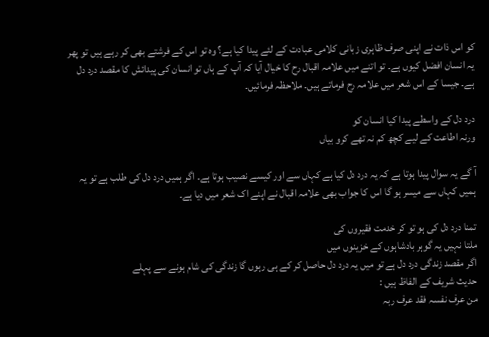کو اس ذات نے اپنی صرف ظاہری زبانی کلامی عبادت کے لئے پیدا کیا ہے؟ وہ تو اس کے فرشتے بھی کر رہے ہیں تو پھر یہ انسان افضل کیوں ہے۔ تو اتنے میں علامہ اقبال رح کا خیال آیا کہ آپ کے ہاں تو انسان کی پیدائش کا مقصد درد دل ہے۔ جیسا کے اس شعر میں علامہ رح فرماتے ہیں۔ ملاحظہ فرمائیں۔

درد دل کے واسطے پیدا کیا انسان کو
ورنہ اطاعت کے لیے کچھ کم نہ تھے کرو بیاں

آ گے یہ سوال پیدا ہوتا ہے کہ یہ درد دل کیا ہے کہاں سے اور کیسے نصیب ہوتا ہے۔ اگر ہمیں درد دل کی طلب ہے تو یہ ہمیں کہاں سے میسر ہو گا اس کا جواب بھی علامہ اقبال نے اپنے اک شعر میں دیا ہے۔

تمنا درد دل کی ہو تو کر خدمت فقیروں کی
ملتا نہیں یہ گوہر بادشاہوں کے خزینوں میں
اگر مقصد زندگی درد دل ہے تو میں یہ درد دل حاصل کر کے ہی رہوں گا زندگی کی شام ہونے سے پہلے
حدیث شریف کے الفاظ ہیں :
من عرف نفسہ فقد عرف ربہ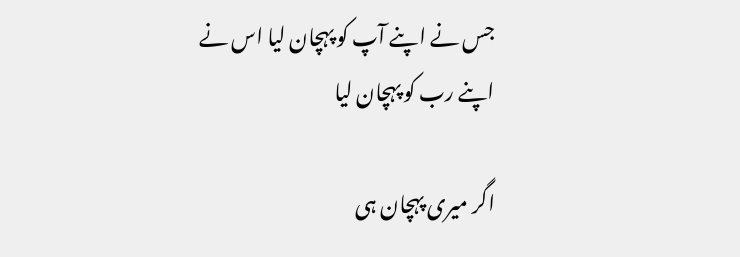جس نے اپنے آپ کو پہچان لیا اس نے اپنے رب کو پہچان لیا

اگر میری پہچان ہی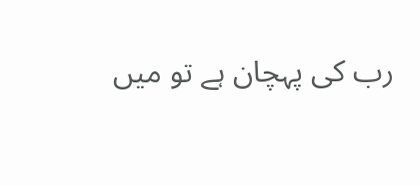رب کی پہچان ہے تو میں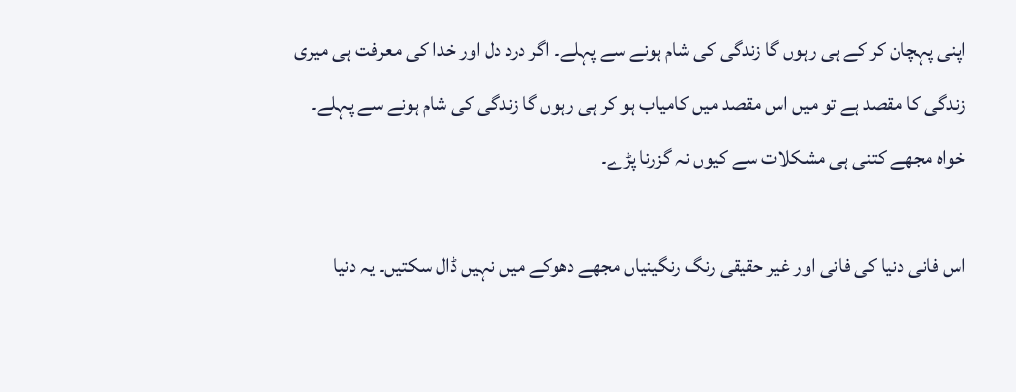اپنی پہچان کر کے ہی رہوں گا زندگی کی شام ہونے سے پہلے۔ اگر درد دل اور خدا کی معرفت ہی میری زندگی کا مقصد ہے تو میں اس مقصد میں کامیاب ہو کر ہی رہوں گا زندگی کی شام ہونے سے پہلے۔ خواہ مجھے کتنی ہی مشکلات سے کیوں نہ گزرنا پڑے۔

اس فانی دنیا کی فانی اور غیر حقیقی رنگ رنگینیاں مجھے دھوکے میں نہیں ڈال سکتیں۔ یہ دنیا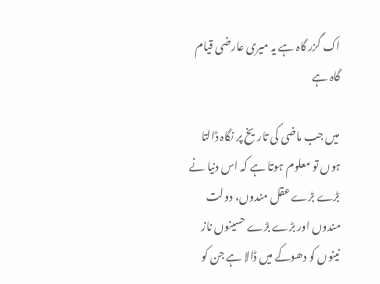اک گزر گاہ ہے یہ میری عارضی قیام گاہ ہے

میں جب ماضی کی تاریخ پر نگاہ ڈالتا ہوں تو معلوم ہوتا ہے کہ اس دنیا نے بڑے بڑے عقل مندوں، دولت مندوں اور بڑے بڑے حسینوں ناز نینوں کو دھوکے میں ڈالا ہے جن کو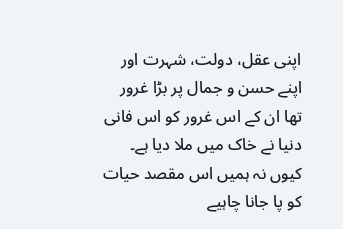اپنی عقل، دولت، شہرت اور اپنے حسن و جمال پر بڑا غرور تھا ان کے اس غرور کو اس فانی دنیا نے خاک میں ملا دیا ہے۔ کیوں نہ ہمیں اس مقصد حیات کو پا جانا چاہیے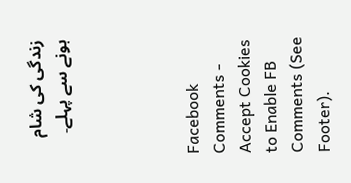زندگی کی شام ہونے سے پہلے۔




Facebook Comments - Accept Cookies to Enable FB Comments (See Footer).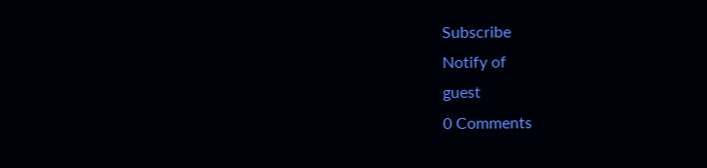Subscribe
Notify of
guest
0 Comments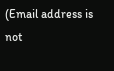(Email address is not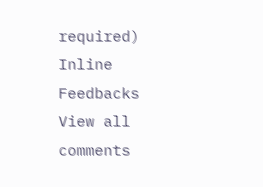required)
Inline Feedbacks
View all comments